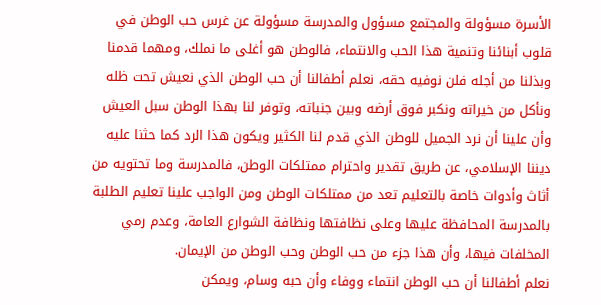الأسرة مسؤولة والمجتمع مسؤول والمدرسة مسؤولة عن غرس حب الوطن في قلوب أبنائنا وتنمية هذا الحب والانتماء، فالوطن هو أغلى ما نملك، ومهما قدمنا وبذلنا من أجله فلن نوفيه حقه، نعلم أطفالنا أن حب الوطن الذي نعيش تحت ظله ونأكل من خيراته ونكبر فوق أرضه وبين جنباته، وتوفر لنا بهذا الوطن سبل العيش وأن علينا أن نرد الجميل للوطن الذي قدم لنا الكثير ويكون هذا الرد كما حثنا عليه ديننا الإسلامي، عن طريق تقدير واحترام ممتلكات الوطن، فالمدرسة وما تحتويه من أثاث وأدوات خاصة بالتعليم تعد من ممتلكات الوطن ومن الواجب علينا تعليم الطلبة بالمدرسة المحافظة عليها وعلى نظافتها ونظافة الشوارع العامة، وعدم رمي المخلفات فيها، وأن هذا جزء من حب الوطن وحب الوطن من الإيمان.
نعلم أطفالنا أن حب الوطن انتماء ووفاء وأن حبه وسام، ويمكن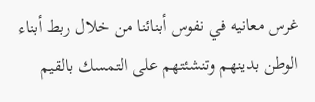غرس معانيه في نفوس أبنائنا من خلال ربط أبناء الوطن بدينهم وتنشئتهم على التمسك بالقيم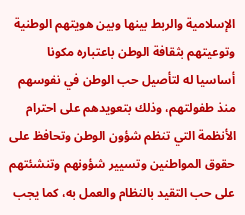الإسلامية والربط بينها وبين هويتهم الوطنية وتوعيتهم بثقافة الوطن باعتباره مكونا أساسيا له لتأصيل حب الوطن في نفوسهم منذ طفولتهم، وذلك بتعويدهم على احترام الأنظمة التي تنظم شؤون الوطن وتحافظ على حقوق المواطنين وتسيير شؤونهم وتنشئتهم على حب التقيد بالنظام والعمل به، كما يجب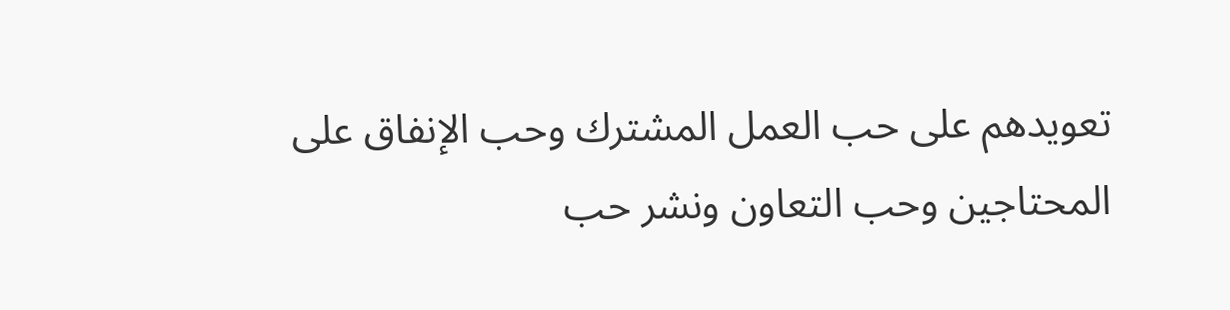تعويدهم على حب العمل المشترك وحب الإنفاق على المحتاجين وحب التعاون ونشر حب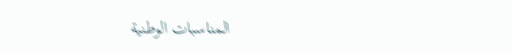المناسبات الوطنية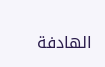الهادفة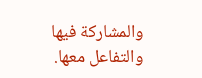والمشاركة فيها والتفاعل معها.